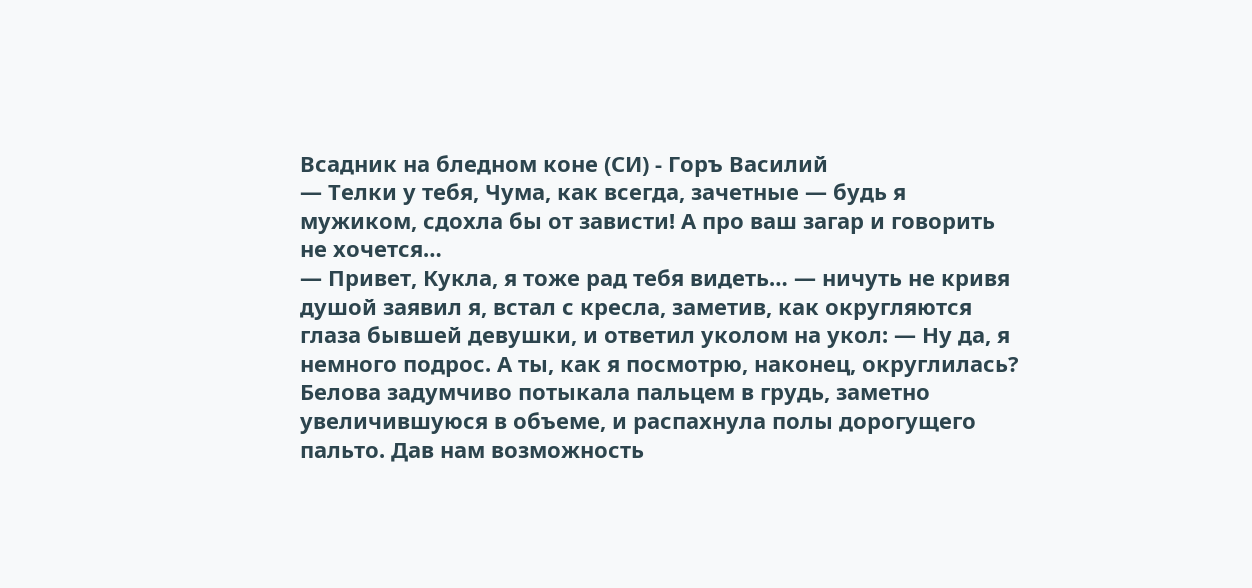Всадник на бледном коне (СИ) - Горъ Василий
— Телки у тебя, Чума, как всегда, зачетные — будь я мужиком, сдохла бы от зависти! А про ваш загар и говорить не хочется…
— Привет, Кукла, я тоже рад тебя видеть… — ничуть не кривя душой заявил я, встал с кресла, заметив, как округляются глаза бывшей девушки, и ответил уколом на укол: — Ну да, я немного подрос. А ты, как я посмотрю, наконец, округлилась?
Белова задумчиво потыкала пальцем в грудь, заметно увеличившуюся в объеме, и распахнула полы дорогущего пальто. Дав нам возможность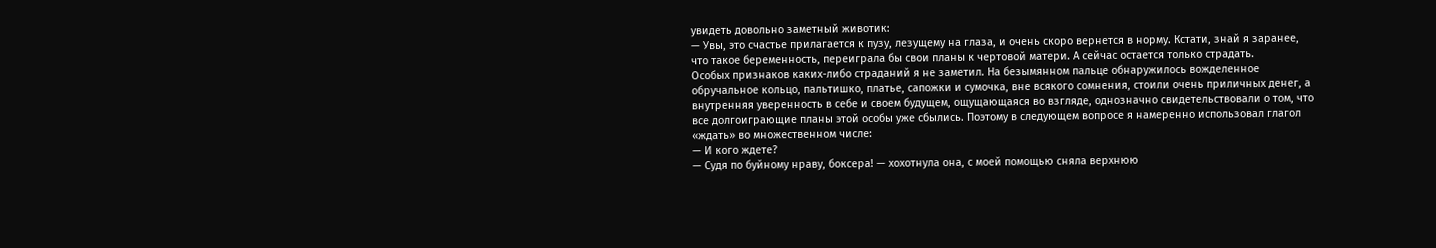увидеть довольно заметный животик:
— Увы, это счастье прилагается к пузу, лезущему на глаза, и очень скоро вернется в норму. Кстати, знай я заранее, что такое беременность, переиграла бы свои планы к чертовой матери. А сейчас остается только страдать.
Особых признаков каких-либо страданий я не заметил. На безымянном пальце обнаружилось вожделенное обручальное кольцо, пальтишко, платье, сапожки и сумочка, вне всякого сомнения, стоили очень приличных денег, а внутренняя уверенность в себе и своем будущем, ощущающаяся во взгляде, однозначно свидетельствовали о том, что все долгоиграющие планы этой особы уже сбылись. Поэтому в следующем вопросе я намеренно использовал глагол «ждать» во множественном числе:
— И кого ждете?
— Судя по буйному нраву, боксера! — хохотнула она, с моей помощью сняла верхнюю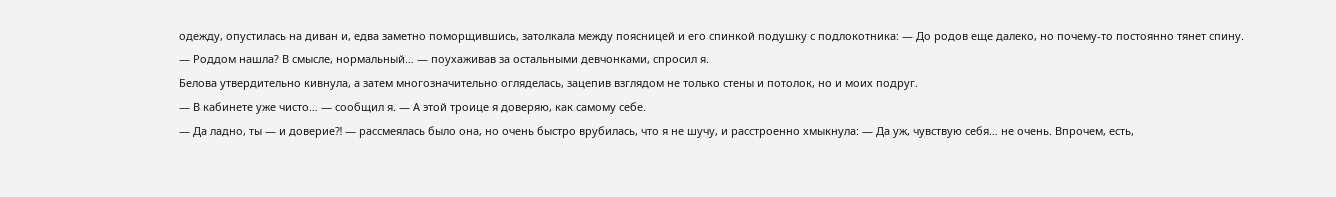одежду, опустилась на диван и, едва заметно поморщившись, затолкала между поясницей и его спинкой подушку с подлокотника: — До родов еще далеко, но почему-то постоянно тянет спину.
— Роддом нашла? В смысле, нормальный… — поухаживав за остальными девчонками, спросил я.
Белова утвердительно кивнула, а затем многозначительно огляделась, зацепив взглядом не только стены и потолок, но и моих подруг.
— В кабинете уже чисто… — сообщил я. — А этой троице я доверяю, как самому себе.
— Да ладно, ты — и доверие⁈ — рассмеялась было она, но очень быстро врубилась, что я не шучу, и расстроенно хмыкнула: — Да уж, чувствую себя… не очень. Впрочем, есть,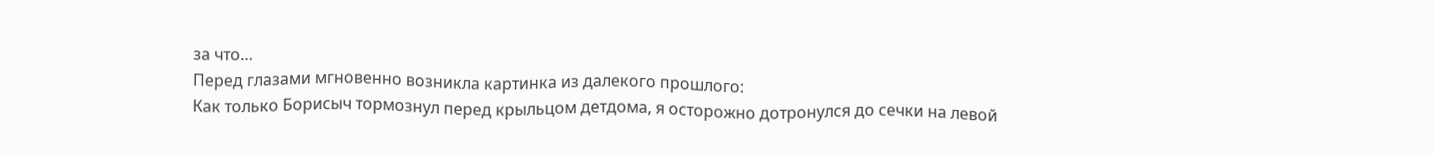за что…
Перед глазами мгновенно возникла картинка из далекого прошлого:
Как только Борисыч тормознул перед крыльцом детдома, я осторожно дотронулся до сечки на левой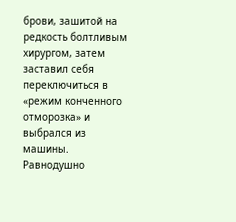брови, зашитой на редкость болтливым хирургом, затем заставил себя переключиться в «режим конченного отморозка» и выбрался из машины. Равнодушно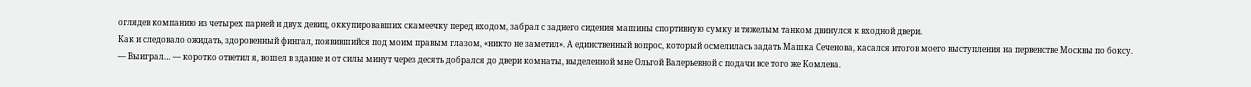оглядев компанию из четырех парней и двух девиц, оккупировавших скамеечку перед входом, забрал с заднего сидения машины спортивную сумку и тяжелым танком двинулся к входной двери.
Как и следовало ожидать, здоровенный фингал, появившийся под моим правым глазом, «никто не заметил». А единственный вопрос, который осмелилась задать Машка Сеченова, касался итогов моего выступления на первенстве Москвы по боксу.
— Выиграл… — коротко ответил я, вошел в здание и от силы минут через десять добрался до двери комнаты, выделенной мне Ольгой Валерьевной с подачи все того же Комлева.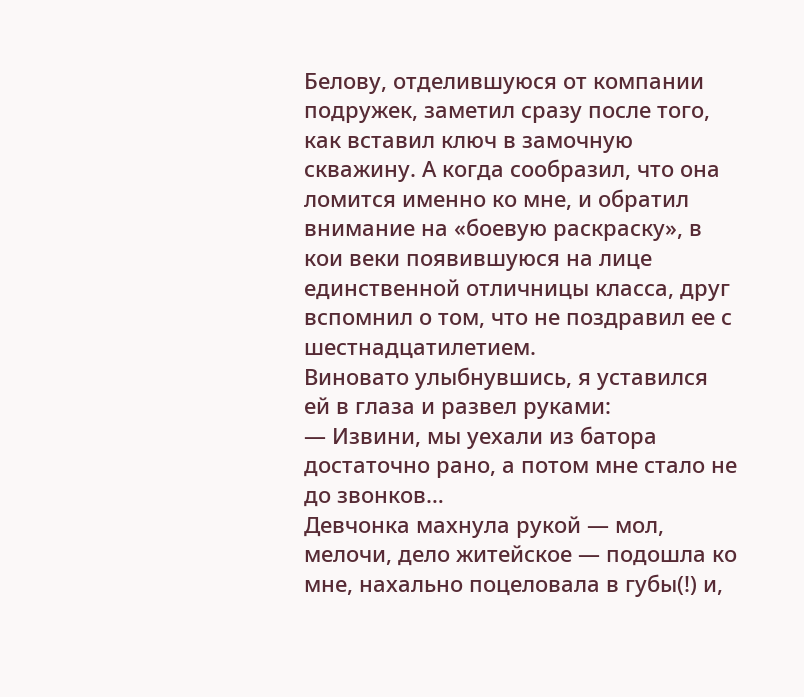Белову, отделившуюся от компании подружек, заметил сразу после того, как вставил ключ в замочную скважину. А когда сообразил, что она ломится именно ко мне, и обратил внимание на «боевую раскраску», в кои веки появившуюся на лице единственной отличницы класса, друг вспомнил о том, что не поздравил ее с шестнадцатилетием.
Виновато улыбнувшись, я уставился ей в глаза и развел руками:
— Извини, мы уехали из батора достаточно рано, а потом мне стало не до звонков…
Девчонка махнула рукой — мол, мелочи, дело житейское — подошла ко мне, нахально поцеловала в губы(!) и,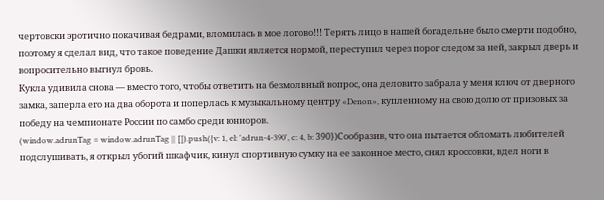чертовски эротично покачивая бедрами, вломилась в мое логово!!! Терять лицо в нашей богадельне было смерти подобно, поэтому я сделал вид, что такое поведение Дашки является нормой, переступил через порог следом за ней, закрыл дверь и вопросительно выгнул бровь.
Кукла удивила снова — вместо того, чтобы ответить на безмолвный вопрос, она деловито забрала у меня ключ от дверного замка, заперла его на два оборота и поперлась к музыкальному центру «Denon», купленному на свою долю от призовых за победу на чемпионате России по самбо среди юниоров.
(window.adrunTag = window.adrunTag || []).push({v: 1, el: 'adrun-4-390', c: 4, b: 390})Сообразив, что она пытается обломать любителей подслушивать, я открыл убогий шкафчик, кинул спортивную сумку на ее законное место, снял кроссовки, вдел ноги в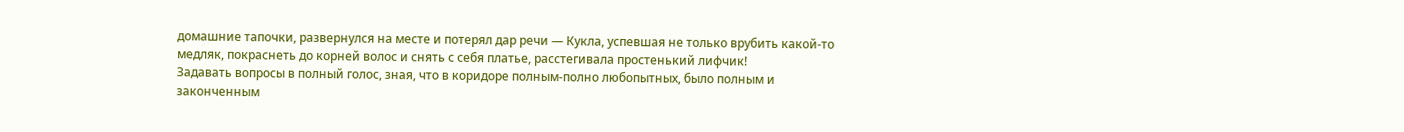домашние тапочки, развернулся на месте и потерял дар речи — Кукла, успевшая не только врубить какой-то медляк, покраснеть до корней волос и снять с себя платье, расстегивала простенький лифчик!
Задавать вопросы в полный голос, зная, что в коридоре полным-полно любопытных, было полным и законченным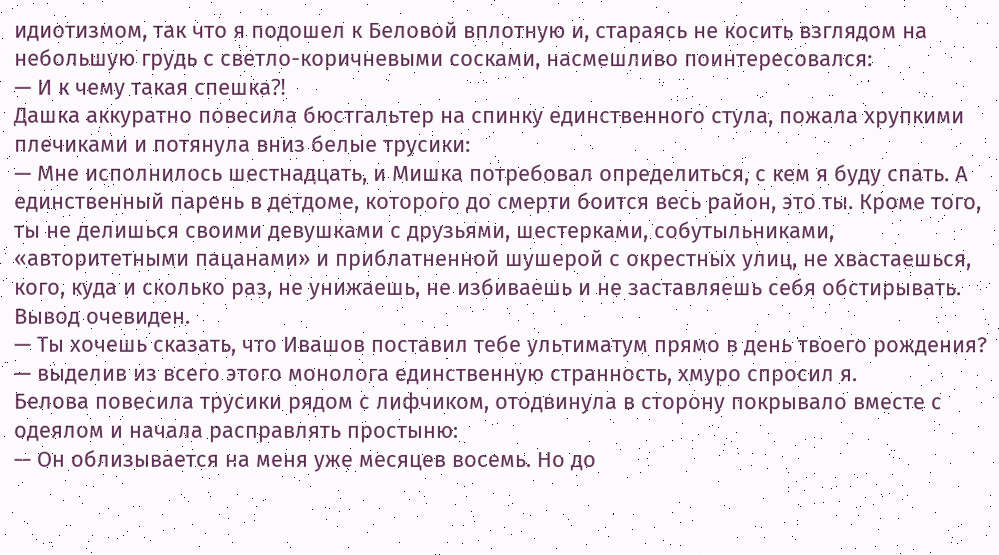идиотизмом, так что я подошел к Беловой вплотную и, стараясь не косить взглядом на небольшую грудь с светло-коричневыми сосками, насмешливо поинтересовался:
— И к чему такая спешка⁈
Дашка аккуратно повесила бюстгальтер на спинку единственного стула, пожала хрупкими плечиками и потянула вниз белые трусики:
— Мне исполнилось шестнадцать, и Мишка потребовал определиться, с кем я буду спать. А единственный парень в детдоме, которого до смерти боится весь район, это ты. Кроме того, ты не делишься своими девушками с друзьями, шестерками, собутыльниками, «авторитетными пацанами» и приблатненной шушерой с окрестных улиц, не хвастаешься, кого, куда и сколько раз, не унижаешь, не избиваешь и не заставляешь себя обстирывать. Вывод очевиден.
— Ты хочешь сказать, что Ивашов поставил тебе ультиматум прямо в день твоего рождения? — выделив из всего этого монолога единственную странность, хмуро спросил я.
Белова повесила трусики рядом с лифчиком, отодвинула в сторону покрывало вместе с одеялом и начала расправлять простыню:
— Он облизывается на меня уже месяцев восемь. Но до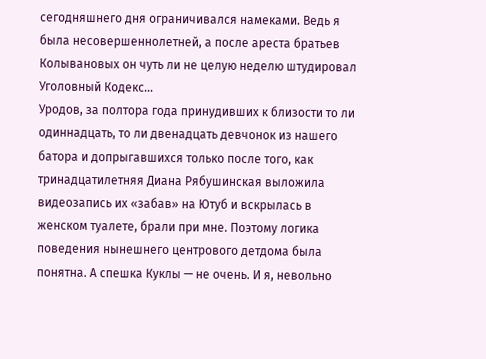сегодняшнего дня ограничивался намеками. Ведь я была несовершеннолетней, а после ареста братьев Колывановых он чуть ли не целую неделю штудировал Уголовный Кодекс…
Уродов, за полтора года принудивших к близости то ли одиннадцать, то ли двенадцать девчонок из нашего батора и допрыгавшихся только после того, как тринадцатилетняя Диана Рябушинская выложила видеозапись их «забав» на Ютуб и вскрылась в женском туалете, брали при мне. Поэтому логика поведения нынешнего центрового детдома была понятна. А спешка Куклы — не очень. И я, невольно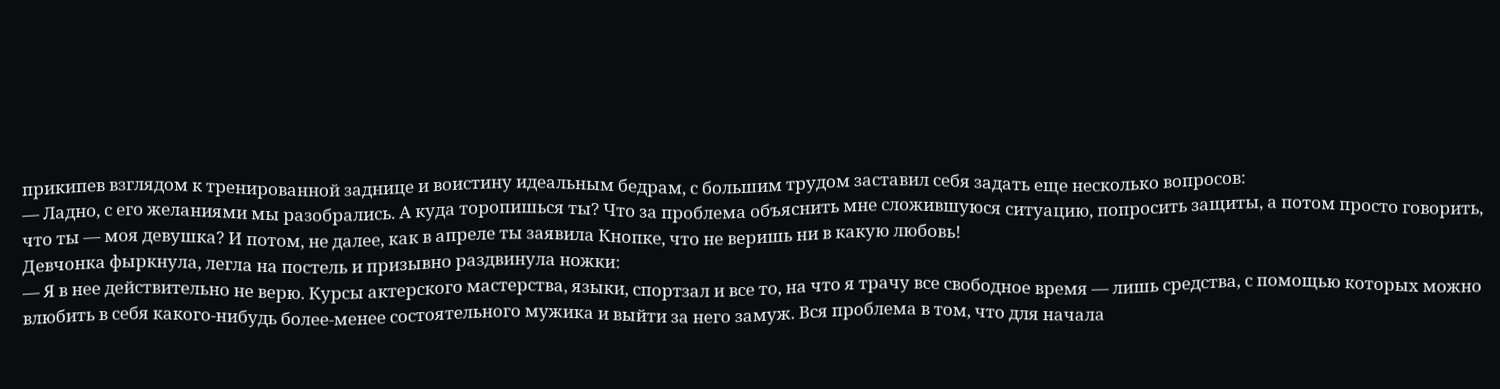прикипев взглядом к тренированной заднице и воистину идеальным бедрам, с большим трудом заставил себя задать еще несколько вопросов:
— Ладно, с его желаниями мы разобрались. А куда торопишься ты? Что за проблема объяснить мне сложившуюся ситуацию, попросить защиты, а потом просто говорить, что ты — моя девушка? И потом, не далее, как в апреле ты заявила Кнопке, что не веришь ни в какую любовь!
Девчонка фыркнула, легла на постель и призывно раздвинула ножки:
— Я в нее действительно не верю. Курсы актерского мастерства, языки, спортзал и все то, на что я трачу все свободное время — лишь средства, с помощью которых можно влюбить в себя какого-нибудь более-менее состоятельного мужика и выйти за него замуж. Вся проблема в том, что для начала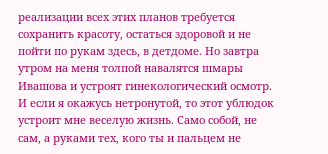реализации всех этих планов требуется сохранить красоту, остаться здоровой и не пойти по рукам здесь, в детдоме. Но завтра утром на меня толпой навалятся шмары Ивашова и устроят гинекологический осмотр. И если я окажусь нетронутой, то этот ублюдок устроит мне веселую жизнь. Само собой, не сам, а руками тех, кого ты и пальцем не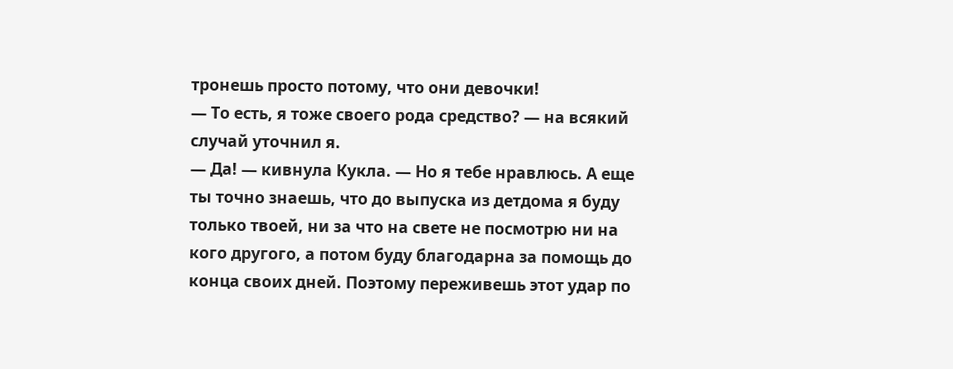тронешь просто потому, что они девочки!
— То есть, я тоже своего рода средство? — на всякий случай уточнил я.
— Да! — кивнула Кукла. — Но я тебе нравлюсь. А еще ты точно знаешь, что до выпуска из детдома я буду только твоей, ни за что на свете не посмотрю ни на кого другого, а потом буду благодарна за помощь до конца своих дней. Поэтому переживешь этот удар по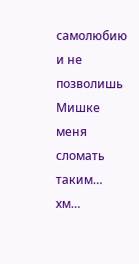самолюбию и не позволишь Мишке меня сломать таким… хм…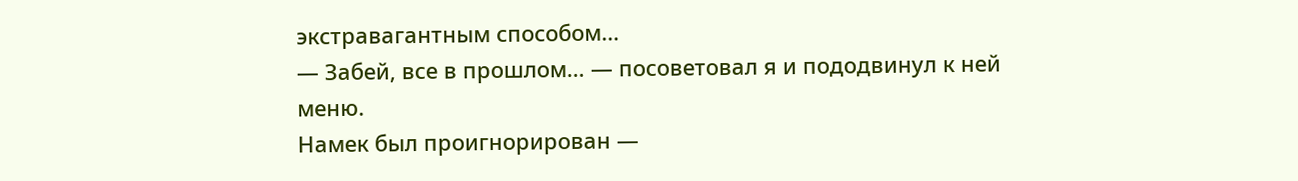экстравагантным способом…
— Забей, все в прошлом… — посоветовал я и пододвинул к ней меню.
Намек был проигнорирован —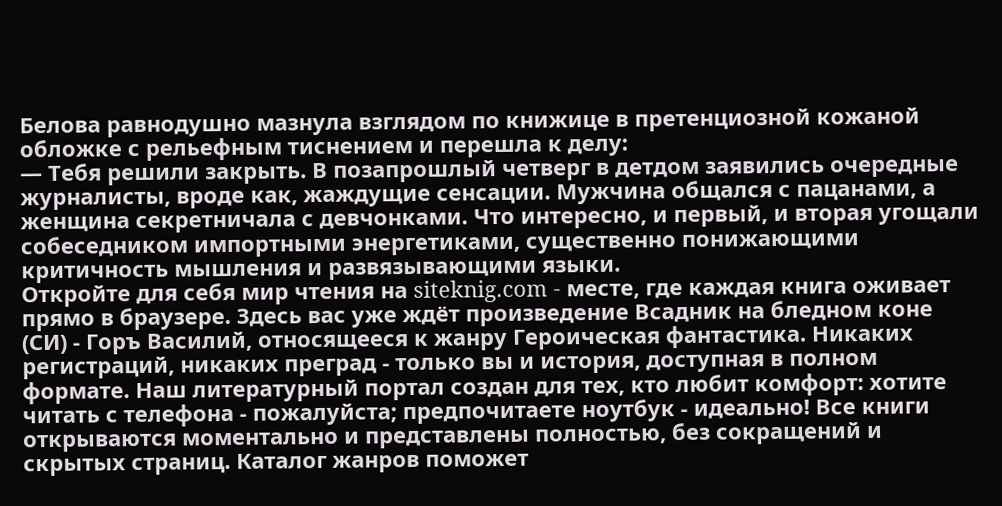Белова равнодушно мазнула взглядом по книжице в претенциозной кожаной обложке с рельефным тиснением и перешла к делу:
— Тебя решили закрыть. В позапрошлый четверг в детдом заявились очередные журналисты, вроде как, жаждущие сенсации. Мужчина общался с пацанами, а женщина секретничала с девчонками. Что интересно, и первый, и вторая угощали собеседником импортными энергетиками, существенно понижающими критичность мышления и развязывающими языки.
Откройте для себя мир чтения на siteknig.com - месте, где каждая книга оживает прямо в браузере. Здесь вас уже ждёт произведение Всадник на бледном коне (СИ) - Горъ Василий, относящееся к жанру Героическая фантастика. Никаких регистраций, никаких преград - только вы и история, доступная в полном формате. Наш литературный портал создан для тех, кто любит комфорт: хотите читать с телефона - пожалуйста; предпочитаете ноутбук - идеально! Все книги открываются моментально и представлены полностью, без сокращений и скрытых страниц. Каталог жанров поможет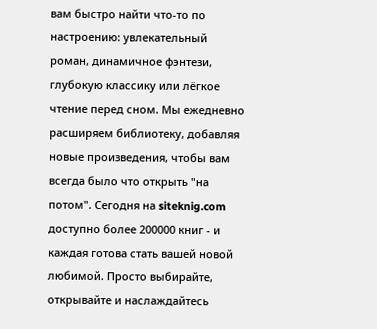вам быстро найти что-то по настроению: увлекательный роман, динамичное фэнтези, глубокую классику или лёгкое чтение перед сном. Мы ежедневно расширяем библиотеку, добавляя новые произведения, чтобы вам всегда было что открыть "на потом". Сегодня на siteknig.com доступно более 200000 книг - и каждая готова стать вашей новой любимой. Просто выбирайте, открывайте и наслаждайтесь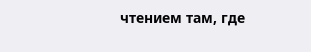чтением там, где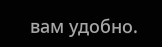вам удобно.